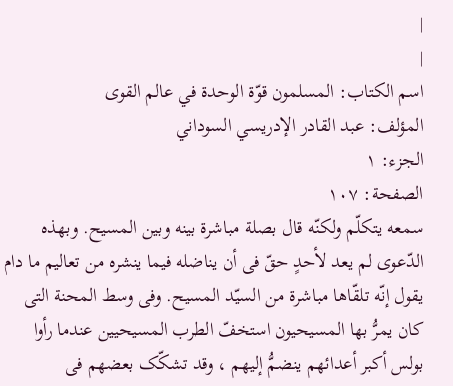|
|
اسم الکتاب: المسلمون قوّة الوحدة في عالم القوى
المؤلف: عبد القادر الإدريسي السوداني
الجزء: ۱
الصفحة: ۱٠۷
سمعه یتکلّم ولکنّه قال بصلة مباشرة بینه وبین المسیح. وبهذه الدّعوى لم یعد لأحدٍ حقّ فی أن یناضله فیما ینشره من تعالیم ما دام یقول إنّه تلقّاها مباشرة من السیّد المسیح. وفی وسط المحنة التی کان یمرُّ بها المسیحیون استخفّ الطرب المسیحیین عندما رأوا بولس أکبر أعدائهم ینضمُّ إلیهم ، وقد تشکّک بعضهم فی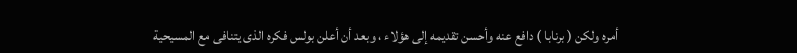أمره ولکن ( برنابا ) دافع عنه وأحسن تقدیمه إلى هؤلاء ، وبعد أن أعلن بولس فکره الذی یتنافى مع المسیحیة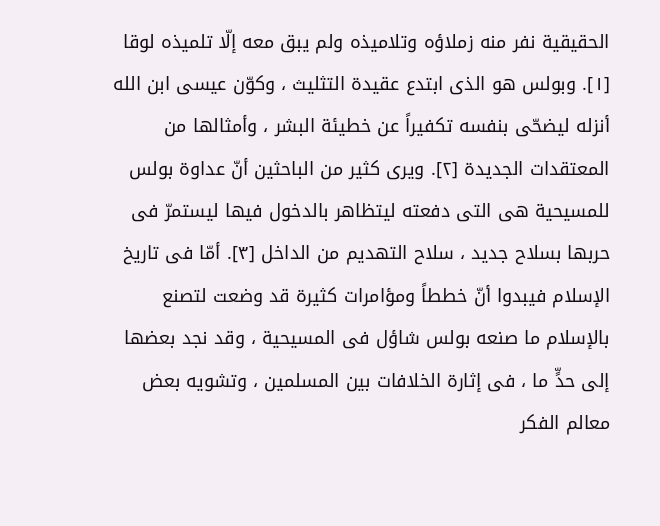الحقیقیة نفر منه زملاؤه وتلامیذه ولم یبق معه إلّا تلمیذه لوقا [١]. وبولس هو الذی ابتدع عقیدة التثلیث ، وکوّن عیسى ابن الله أنزله لیضحّی بنفسه تکفیراً عن خطیئة البشر ، وأمثالها من المعتقدات الجدیدة [٢]. ویرى کثیر من الباحثین أنّ عداوة بولس للمسیحیة هی التی دفعته لیتظاهر بالدخول فیها لیستمرّ فی حربها بسلاح جدید ، سلاح التهدیم من الداخل [٣]. أمّا فی تاریخ الإسلام فیبدوا أنّ خططاً ومؤامرات کثیرة قد وضعت لتصنع بالإسلام ما صنعه بولس شاؤل فی المسیحیة ، وقد نجد بعضها إلى حدٍّ ما ، فی إثارة الخلافات بین المسلمین ، وتشویه بعض معالم الفکر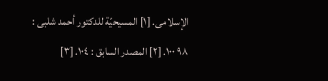الإسلامی. [١] المسیحیّة للدکتور أحمد شلبی : ٩٨ ١٠٠. [٢] المصدر السابق : ١٠٤. [٣]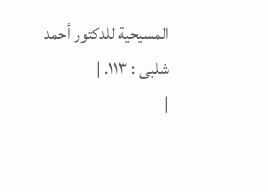المسیحیة للدکتور أحمد شلبی : ١١٣. |
|